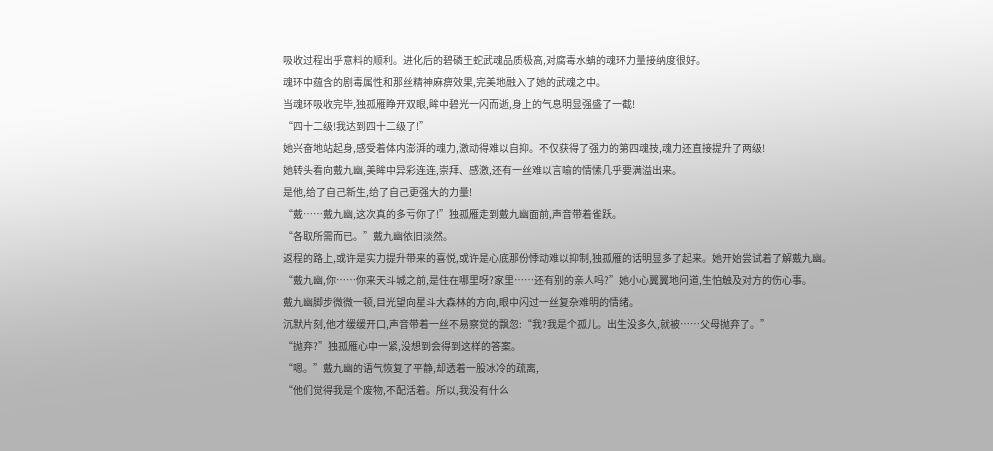吸收过程出乎意料的顺利。进化后的碧磷王蛇武魂品质极高,对腐毒水蚺的魂环力量接纳度很好。
魂环中蕴含的剧毒属性和那丝精神麻痹效果,完美地融入了她的武魂之中。
当魂环吸收完毕,独孤雁睁开双眼,眸中碧光一闪而逝,身上的气息明显强盛了一截!
“四十二级!我达到四十二级了!”
她兴奋地站起身,感受着体内澎湃的魂力,激动得难以自抑。不仅获得了强力的第四魂技,魂力还直接提升了两级!
她转头看向戴九幽,美眸中异彩连连,崇拜、感激,还有一丝难以言喻的情愫几乎要满溢出来。
是他,给了自己新生,给了自己更强大的力量!
“戴……戴九幽,这次真的多亏你了!”独孤雁走到戴九幽面前,声音带着雀跃。
“各取所需而已。”戴九幽依旧淡然。
返程的路上,或许是实力提升带来的喜悦,或许是心底那份悸动难以抑制,独孤雁的话明显多了起来。她开始尝试着了解戴九幽。
“戴九幽,你……你来天斗城之前,是住在哪里呀?家里……还有别的亲人吗?”她小心翼翼地问道,生怕触及对方的伤心事。
戴九幽脚步微微一顿,目光望向星斗大森林的方向,眼中闪过一丝复杂难明的情绪。
沉默片刻,他才缓缓开口,声音带着一丝不易察觉的飘忽:“我?我是个孤儿。出生没多久,就被……父母抛弃了。”
“抛弃?”独孤雁心中一紧,没想到会得到这样的答案。
“嗯。”戴九幽的语气恢复了平静,却透着一股冰冷的疏离,
“他们觉得我是个废物,不配活着。所以,我没有什么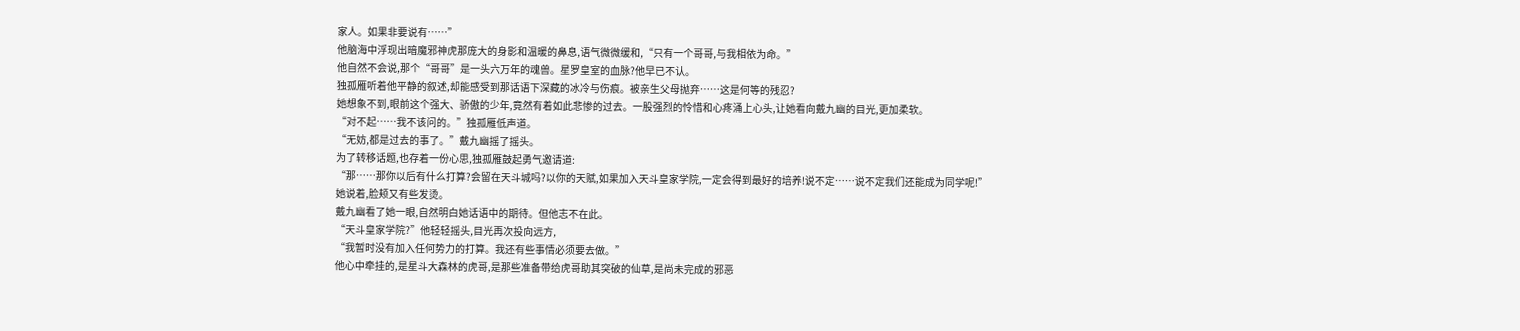家人。如果非要说有……”
他脑海中浮现出暗魔邪神虎那庞大的身影和温暖的鼻息,语气微微缓和,“只有一个哥哥,与我相依为命。”
他自然不会说,那个“哥哥”是一头六万年的魂兽。星罗皇室的血脉?他早已不认。
独孤雁听着他平静的叙述,却能感受到那话语下深藏的冰冷与伤痕。被亲生父母抛弃……这是何等的残忍?
她想象不到,眼前这个强大、骄傲的少年,竟然有着如此悲惨的过去。一股强烈的怜惜和心疼涌上心头,让她看向戴九幽的目光,更加柔软。
“对不起……我不该问的。”独孤雁低声道。
“无妨,都是过去的事了。”戴九幽摇了摇头。
为了转移话题,也存着一份心思,独孤雁鼓起勇气邀请道:
“那……那你以后有什么打算?会留在天斗城吗?以你的天赋,如果加入天斗皇家学院,一定会得到最好的培养!说不定……说不定我们还能成为同学呢!”
她说着,脸颊又有些发烫。
戴九幽看了她一眼,自然明白她话语中的期待。但他志不在此。
“天斗皇家学院?”他轻轻摇头,目光再次投向远方,
“我暂时没有加入任何势力的打算。我还有些事情必须要去做。”
他心中牵挂的,是星斗大森林的虎哥,是那些准备带给虎哥助其突破的仙草,是尚未完成的邪恶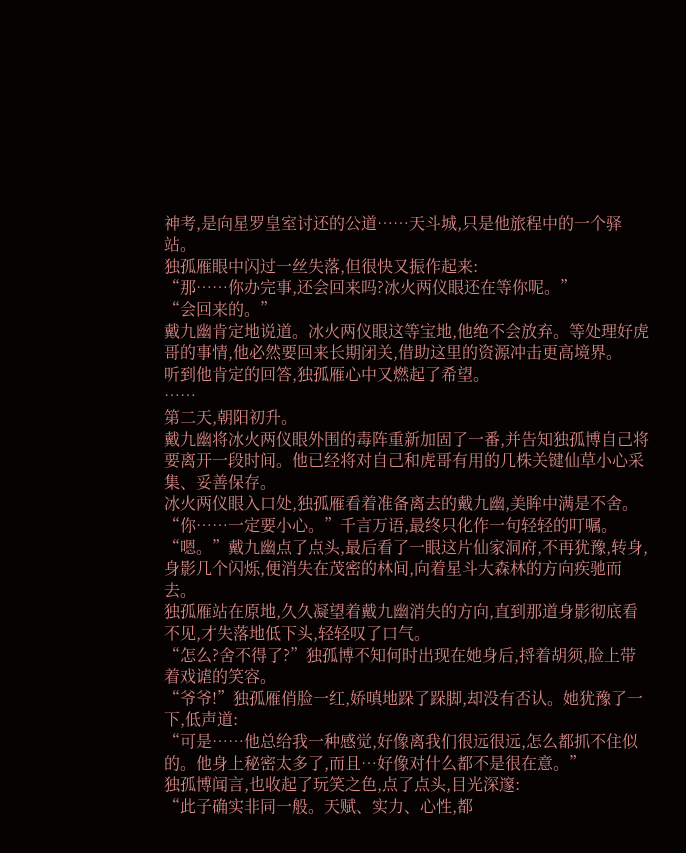神考,是向星罗皇室讨还的公道……天斗城,只是他旅程中的一个驿站。
独孤雁眼中闪过一丝失落,但很快又振作起来:
“那……你办完事,还会回来吗?冰火两仪眼还在等你呢。”
“会回来的。”
戴九幽肯定地说道。冰火两仪眼这等宝地,他绝不会放弃。等处理好虎哥的事情,他必然要回来长期闭关,借助这里的资源冲击更高境界。
听到他肯定的回答,独孤雁心中又燃起了希望。
……
第二天,朝阳初升。
戴九幽将冰火两仪眼外围的毒阵重新加固了一番,并告知独孤博自己将要离开一段时间。他已经将对自己和虎哥有用的几株关键仙草小心采集、妥善保存。
冰火两仪眼入口处,独孤雁看着准备离去的戴九幽,美眸中满是不舍。
“你……一定要小心。”千言万语,最终只化作一句轻轻的叮嘱。
“嗯。”戴九幽点了点头,最后看了一眼这片仙家洞府,不再犹豫,转身,身影几个闪烁,便消失在茂密的林间,向着星斗大森林的方向疾驰而去。
独孤雁站在原地,久久凝望着戴九幽消失的方向,直到那道身影彻底看不见,才失落地低下头,轻轻叹了口气。
“怎么?舍不得了?”独孤博不知何时出现在她身后,捋着胡须,脸上带着戏谑的笑容。
“爷爷!”独孤雁俏脸一红,娇嗔地跺了跺脚,却没有否认。她犹豫了一下,低声道:
“可是……他总给我一种感觉,好像离我们很远很远,怎么都抓不住似的。他身上秘密太多了,而且…好像对什么都不是很在意。”
独孤博闻言,也收起了玩笑之色,点了点头,目光深邃:
“此子确实非同一般。天赋、实力、心性,都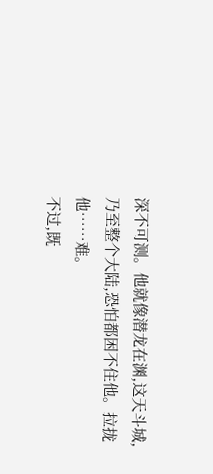深不可测。他就像潜龙在渊,这天斗城,乃至整个大陆,恐怕都困不住他。拉拢他……难。
不过,既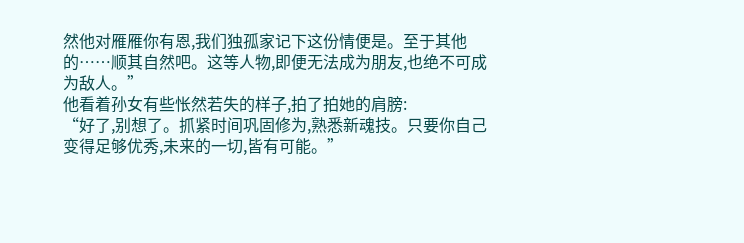然他对雁雁你有恩,我们独孤家记下这份情便是。至于其他的……顺其自然吧。这等人物,即便无法成为朋友,也绝不可成为敌人。”
他看着孙女有些怅然若失的样子,拍了拍她的肩膀:
“好了,别想了。抓紧时间巩固修为,熟悉新魂技。只要你自己变得足够优秀,未来的一切,皆有可能。”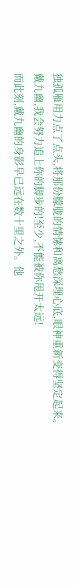独孤雁用力点了点头,将那份朦胧的情愫和离愁深埋心底,眼神重新变得坚定起来。
戴九幽,我会努力追上你的脚步的!至少,不能被你甩开太远!
而此刻,戴九幽的身影早已远在数十里之外。他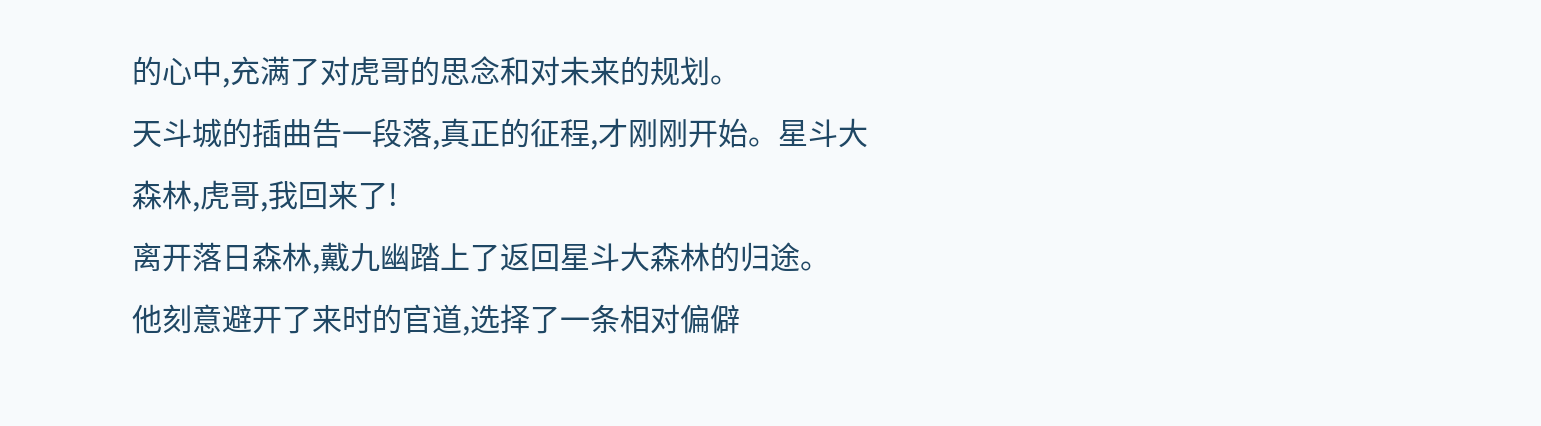的心中,充满了对虎哥的思念和对未来的规划。
天斗城的插曲告一段落,真正的征程,才刚刚开始。星斗大森林,虎哥,我回来了!
离开落日森林,戴九幽踏上了返回星斗大森林的归途。
他刻意避开了来时的官道,选择了一条相对偏僻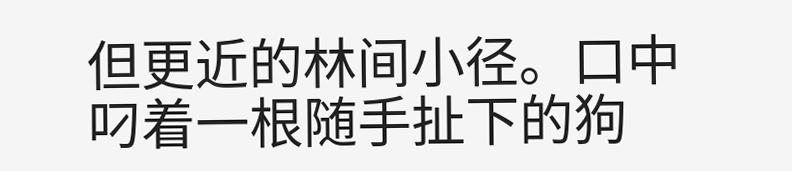但更近的林间小径。口中叼着一根随手扯下的狗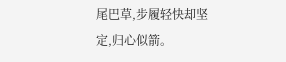尾巴草,步履轻快却坚定,归心似箭。